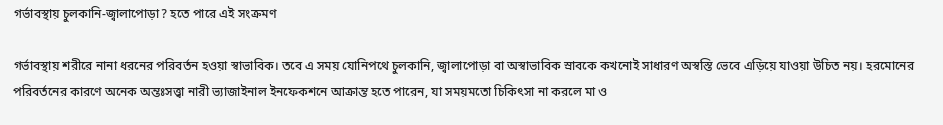গর্ভাবস্থায় চুলকানি-জ্বালাপোড়া? হতে পারে এই সংক্রমণ

গর্ভাবস্থায় শরীরে নানা ধরনের পরিবর্তন হওয়া স্বাভাবিক। তবে এ সময় যোনিপথে চুলকানি, জ্বালাপোড়া বা অস্বাভাবিক স্রাবকে কখনোই সাধারণ অস্বস্তি ভেবে এড়িয়ে যাওয়া উচিত নয়। হরমোনের পরিবর্তনের কারণে অনেক অন্তঃসত্ত্বা নারী ভ্যাজাইনাল ইনফেকশনে আক্রান্ত হতে পারেন, যা সময়মতো চিকিৎসা না করলে মা ও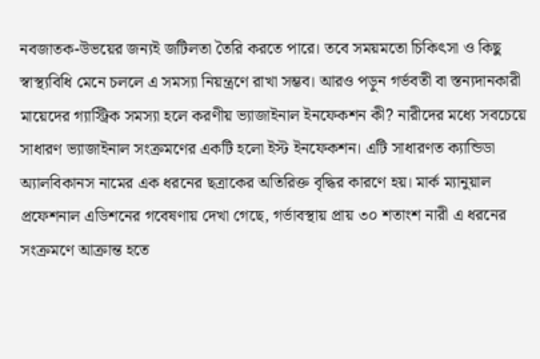নবজাতক-উভয়ের জন্যই জটিলতা তৈরি করতে পারে। তবে সময়মতো চিকিৎসা ও কিছু স্বাস্থ্যবিধি মেনে চললে এ সমস্যা নিয়ন্ত্রণে রাখা সম্ভব। আরও পড়ুন গর্ভবতী বা স্তন্যদানকারী মায়েদের গ্যাস্ট্রিক সমস্যা হলে করণীয় ভ্যাজাইনাল ইনফেকশন কী? নারীদের মধ্যে সবচেয়ে সাধারণ ভ্যাজাইনাল সংক্রমণের একটি হলো ইস্ট ইনফেকশন। এটি সাধারণত ক্যান্ডিডা অ্যালবিকানস নামের এক ধরনের ছত্রাকের অতিরিক্ত বৃদ্ধির কারণে হয়। মার্ক ম্যানুয়াল প্রফেশনাল এডিশনের গবেষণায় দেখা গেছে, গর্ভাবস্থায় প্রায় ৩০ শতাংশ নারী এ ধরনের সংক্রমণে আক্রান্ত হতে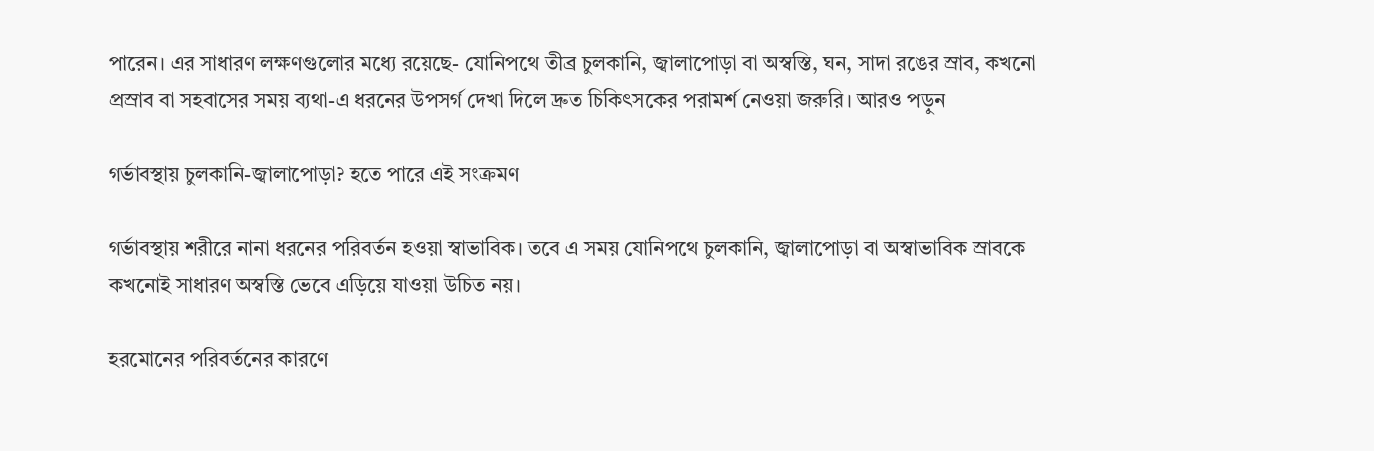পারেন। এর সাধারণ লক্ষণগুলোর মধ্যে রয়েছে- যোনিপথে তীব্র চুলকানি, জ্বালাপোড়া বা অস্বস্তি, ঘন, সাদা রঙের স্রাব, কখনো প্রস্রাব বা সহবাসের সময় ব্যথা-এ ধরনের উপসর্গ দেখা দিলে দ্রুত চিকিৎসকের পরামর্শ নেওয়া জরুরি। আরও পড়ুন

গর্ভাবস্থায় চুলকানি-জ্বালাপোড়া? হতে পারে এই সংক্রমণ

গর্ভাবস্থায় শরীরে নানা ধরনের পরিবর্তন হওয়া স্বাভাবিক। তবে এ সময় যোনিপথে চুলকানি, জ্বালাপোড়া বা অস্বাভাবিক স্রাবকে কখনোই সাধারণ অস্বস্তি ভেবে এড়িয়ে যাওয়া উচিত নয়।

হরমোনের পরিবর্তনের কারণে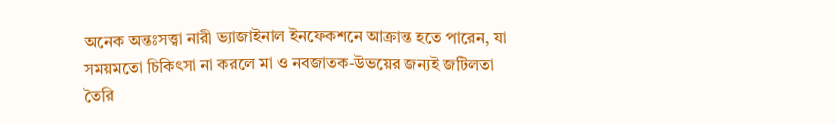অনেক অন্তঃসত্ত্বা নারী ভ্যাজাইনাল ইনফেকশনে আক্রান্ত হতে পারেন, যা সময়মতো চিকিৎসা না করলে মা ও নবজাতক-উভয়ের জন্যই জটিলতা তৈরি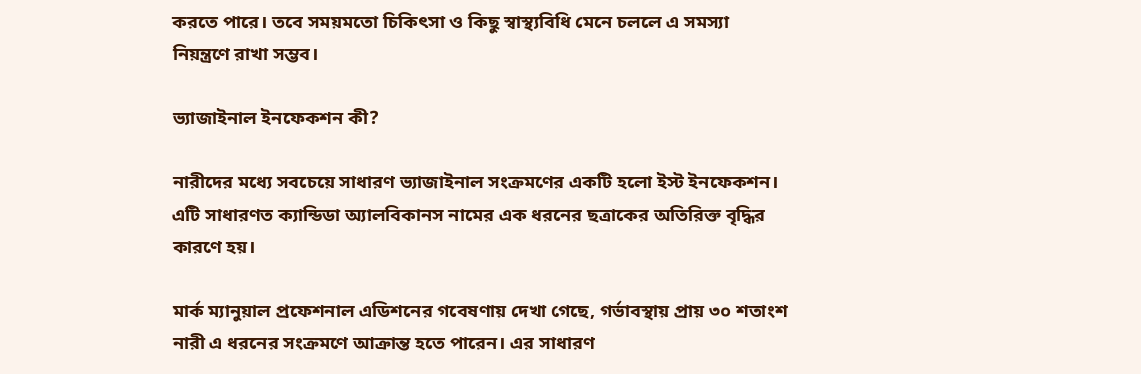করতে পারে। তবে সময়মতো চিকিৎসা ও কিছু স্বাস্থ্যবিধি মেনে চললে এ সমস্যা নিয়ন্ত্রণে রাখা সম্ভব।

ভ্যাজাইনাল ইনফেকশন কী?

নারীদের মধ্যে সবচেয়ে সাধারণ ভ্যাজাইনাল সংক্রমণের একটি হলো ইস্ট ইনফেকশন। এটি সাধারণত ক্যান্ডিডা অ্যালবিকানস নামের এক ধরনের ছত্রাকের অতিরিক্ত বৃদ্ধির কারণে হয়।

মার্ক ম্যানুয়াল প্রফেশনাল এডিশনের গবেষণায় দেখা গেছে, গর্ভাবস্থায় প্রায় ৩০ শতাংশ নারী এ ধরনের সংক্রমণে আক্রান্ত হতে পারেন। এর সাধারণ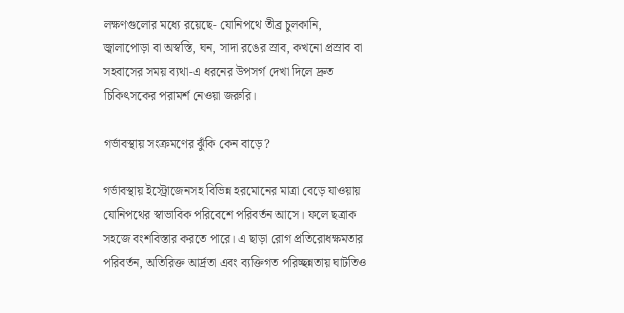লক্ষণগুলোর মধ্যে রয়েছে- যোনিপথে তীব্র চুলকানি, জ্বালাপোড়া বা অস্বস্তি, ঘন, সাদা রঙের স্রাব, কখনো প্রস্রাব বা সহবাসের সময় ব্যথা-এ ধরনের উপসর্গ দেখা দিলে দ্রুত চিকিৎসকের পরামর্শ নেওয়া জরুরি।

গর্ভাবস্থায় সংক্রমণের ঝুঁকি কেন বাড়ে?

গর্ভাবস্থায় ইস্ট্রোজেনসহ বিভিন্ন হরমোনের মাত্রা বেড়ে যাওয়ায় যোনিপথের স্বাভাবিক পরিবেশে পরিবর্তন আসে। ফলে ছত্রাক সহজে বংশবিস্তার করতে পারে। এ ছাড়া রোগ প্রতিরোধক্ষমতার পরিবর্তন, অতিরিক্ত আর্দ্রতা এবং ব্যক্তিগত পরিচ্ছন্নতায় ঘাটতিও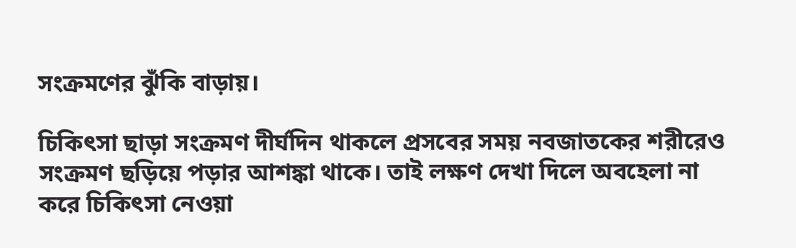সংক্রমণের ঝুঁকি বাড়ায়।

চিকিৎসা ছাড়া সংক্রমণ দীর্ঘদিন থাকলে প্রসবের সময় নবজাতকের শরীরেও সংক্রমণ ছড়িয়ে পড়ার আশঙ্কা থাকে। তাই লক্ষণ দেখা দিলে অবহেলা না করে চিকিৎসা নেওয়া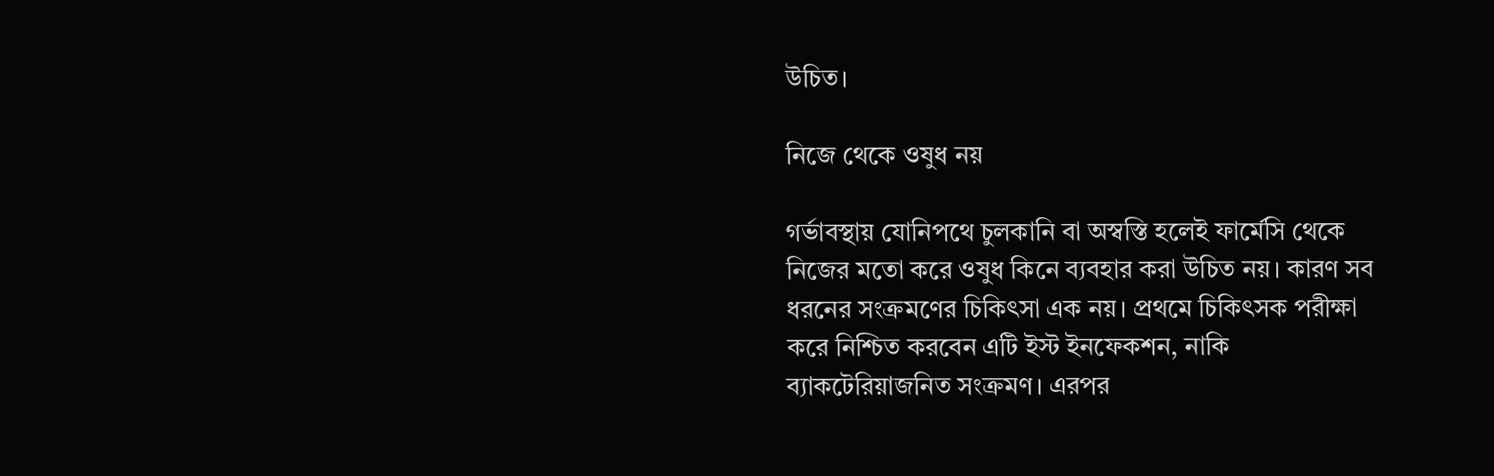উচিত।

নিজে থেকে ওষুধ নয়

গর্ভাবস্থায় যোনিপথে চুলকানি বা অস্বস্তি হলেই ফার্মেসি থেকে নিজের মতো করে ওষুধ কিনে ব্যবহার করা উচিত নয়। কারণ সব ধরনের সংক্রমণের চিকিৎসা এক নয়। প্রথমে চিকিৎসক পরীক্ষা করে নিশ্চিত করবেন এটি ইস্ট ইনফেকশন, নাকি ব্যাকটেরিয়াজনিত সংক্রমণ। এরপর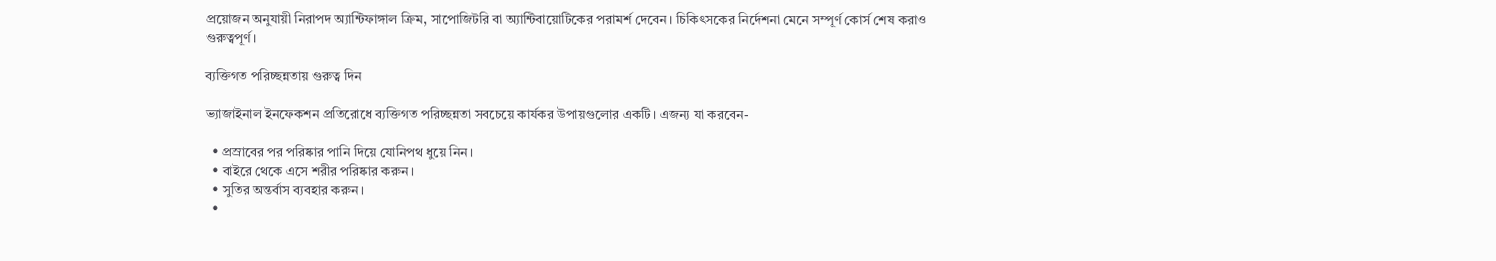প্রয়োজন অনুযায়ী নিরাপদ অ্যান্টিফাঙ্গাল ক্রিম, সাপোজিটরি বা অ্যান্টিবায়োটিকের পরামর্শ দেবেন। চিকিৎসকের নির্দেশনা মেনে সম্পূর্ণ কোর্স শেষ করাও গুরুত্বপূর্ণ।

ব্যক্তিগত পরিচ্ছন্নতায় গুরুত্ব দিন

ভ্যাজাইনাল ইনফেকশন প্রতিরোধে ব্যক্তিগত পরিচ্ছন্নতা সবচেয়ে কার্যকর উপায়গুলোর একটি। এজন্য যা করবেন-

  • প্রস্রাবের পর পরিষ্কার পানি দিয়ে যোনিপথ ধুয়ে নিন।
  • বাইরে থেকে এসে শরীর পরিষ্কার করুন।
  • সুতির অন্তর্বাস ব্যবহার করুন।
  •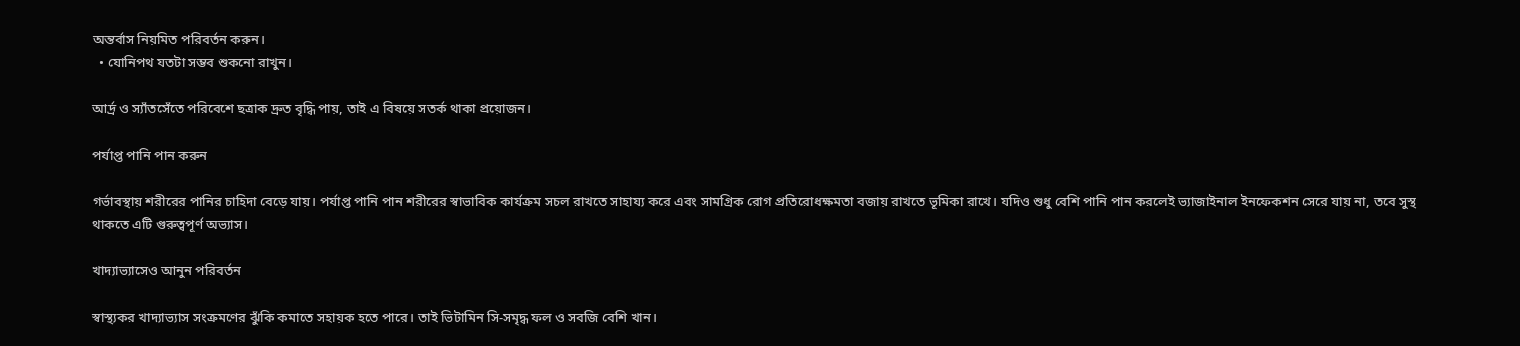অন্তর্বাস নিয়মিত পরিবর্তন করুন।
  • যোনিপথ যতটা সম্ভব শুকনো রাখুন।

আর্দ্র ও স্যাঁতসেঁতে পরিবেশে ছত্রাক দ্রুত বৃদ্ধি পায়, তাই এ বিষয়ে সতর্ক থাকা প্রয়োজন।

পর্যাপ্ত পানি পান করুন

গর্ভাবস্থায় শরীরের পানির চাহিদা বেড়ে যায়। পর্যাপ্ত পানি পান শরীরের স্বাভাবিক কার্যক্রম সচল রাখতে সাহায্য করে এবং সামগ্রিক রোগ প্রতিরোধক্ষমতা বজায় রাখতে ভূমিকা রাখে। যদিও শুধু বেশি পানি পান করলেই ভ্যাজাইনাল ইনফেকশন সেরে যায় না, তবে সুস্থ থাকতে এটি গুরুত্বপূর্ণ অভ্যাস।

খাদ্যাভ্যাসেও আনুন পরিবর্তন

স্বাস্থ্যকর খাদ্যাভ্যাস সংক্রমণের ঝুঁকি কমাতে সহায়ক হতে পারে। তাই ভিটামিন সি-সমৃদ্ধ ফল ও সবজি বেশি খান।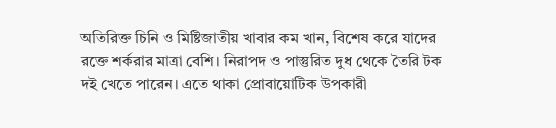অতিরিক্ত চিনি ও মিষ্টিজাতীয় খাবার কম খান, বিশেষ করে যাদের রক্তে শর্করার মাত্রা বেশি। নিরাপদ ও পাস্তুরিত দুধ থেকে তৈরি টক দই খেতে পারেন। এতে থাকা প্রোবায়োটিক উপকারী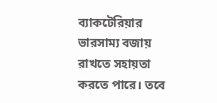ব্যাকটেরিয়ার ভারসাম্য বজায় রাখতে সহায়তা করতে পারে। তবে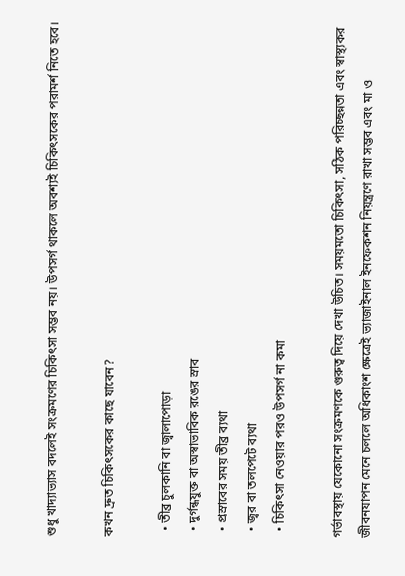শুধু খাদ্যাভ্যাস বদলেই সংক্রমণের চিকিৎসা সম্ভব নয়। উপসর্গ থাকলে অবশ্যই চিকিৎসকের পরামর্শ নিতে হবে।

কখন দ্রুত চিকিৎসকের কাছে যাবেন?

  • তীব্র চুলকানি বা জ্বালাপোড়া
  • দুর্গন্ধযুক্ত বা অস্বাভাবিক রঙের স্রাব
  • প্রস্রাবের সময় তীব্র ব্যথা
  • জ্বর বা তলপেটে ব্যথা
  • চিকিৎসা নেওয়ার পরও উপসর্গ না কমা

গর্ভাবস্থায় যেকোনো সংক্রমণকে গুরুত্ব দিয়ে দেখা উচিত। সময়মতো চিকিৎসা, সঠিক পরিচ্ছন্নতা এবং স্বাস্থ্যকর জীবনযাপন মেনে চললে অধিকাংশ ক্ষেত্রেই ভ্যাজাইনাল ইনফেকশন নিয়ন্ত্রণে রাখা সম্ভব এবং মা ও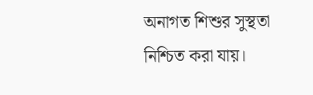অনাগত শিশুর সুস্থতা নিশ্চিত করা যায়।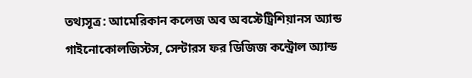তথ্যসূত্র: আমেরিকান কলেজ অব অবস্টেট্রিশিয়ানস অ্যান্ড গাইনোকোলজিস্টস, সেন্টারস ফর ডিজিজ কন্ট্রোল অ্যান্ড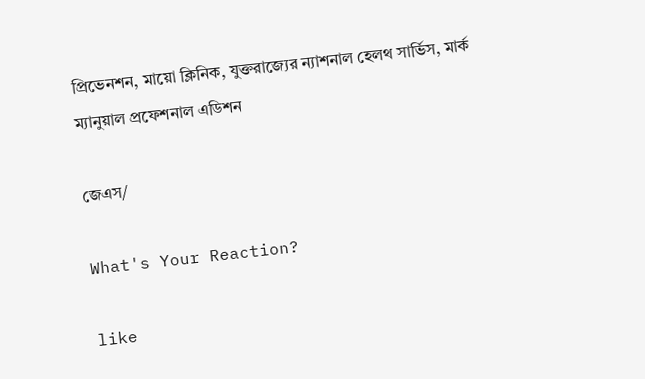প্রিভেনশন, মায়ো ক্লিনিক, যুক্তরাজ্যের ন্যাশনাল হেলথ সার্ভিস, মার্ক ম্যানুয়াল প্রফেশনাল এডিশন

জেএস/

What's Your Reaction?

like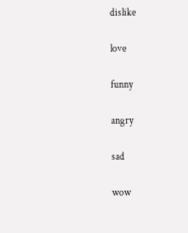dislike

love

funny

angry

sad

wow